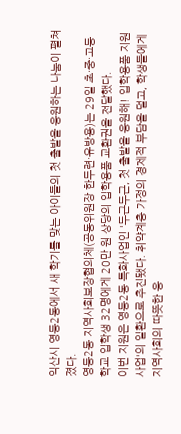익산시 영등2동에서 새 학기를 맞는 아이들의 첫 출발을 응원하는 나눔이 펼쳐졌다.
영등2동 지역사회보장협의체(공동위원장 한두련·유방용)는 29일 초·중·고등학교 입학생 32명에게 20만 원 상당의 입학용품 교환권을 전달했다.
이번 지원은 영등2동 특화사업인 '두근두근, 첫 출발을 응원해! 입학용품 지원 사업'의 일환으로 추진됐다. 취약계층 가정의 경제적 부담을 덜고, 학생들에게 지역사회의 따뜻한 응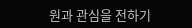원과 관심을 전하기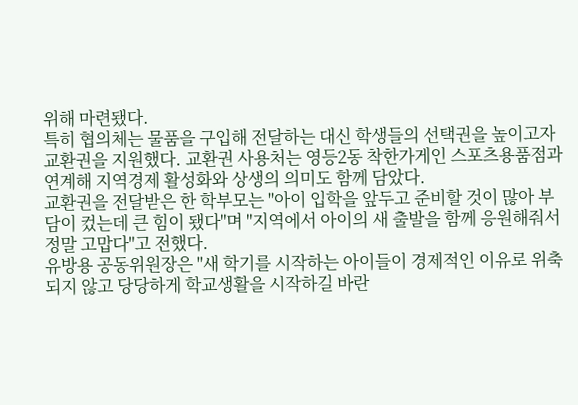위해 마련됐다.
특히 협의체는 물품을 구입해 전달하는 대신 학생들의 선택권을 높이고자 교환권을 지원했다. 교환권 사용처는 영등2동 착한가게인 스포츠용품점과 연계해 지역경제 활성화와 상생의 의미도 함께 담았다.
교환권을 전달받은 한 학부모는 "아이 입학을 앞두고 준비할 것이 많아 부담이 컸는데 큰 힘이 됐다"며 "지역에서 아이의 새 출발을 함께 응원해줘서 정말 고맙다"고 전했다.
유방용 공동위원장은 "새 학기를 시작하는 아이들이 경제적인 이유로 위축되지 않고 당당하게 학교생활을 시작하길 바란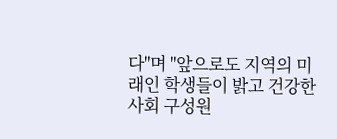다"며 "앞으로도 지역의 미래인 학생들이 밝고 건강한 사회 구성원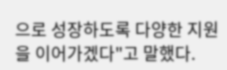으로 성장하도록 다양한 지원을 이어가겠다"고 말했다.